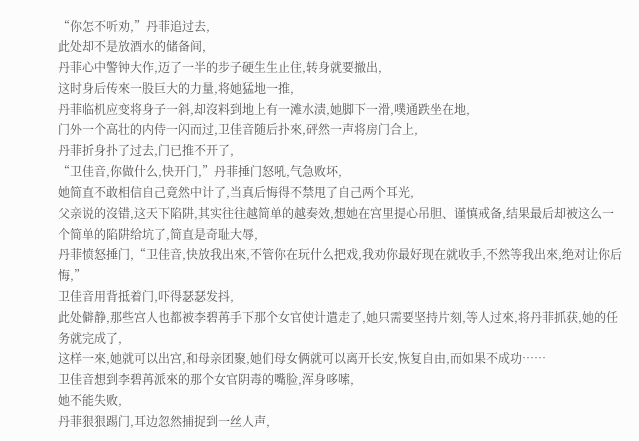“你怎不听劝,”丹菲追过去,
此处却不是放酒水的储备间,
丹菲心中警钟大作,迈了一半的步子硬生生止住,转身就要撤出,
这时身后传來一股巨大的力量,将她猛地一推,
丹菲临机应变将身子一斜,却沒料到地上有一滩水渍,她脚下一滑,噗通跌坐在地,
门外一个高壮的内侍一闪而过,卫佳音随后扑來,砰然一声将房门合上,
丹菲折身扑了过去,门已推不开了,
“卫佳音,你做什么,快开门,”丹菲捶门怒吼,气急败坏,
她简直不敢相信自己竟然中计了,当真后悔得不禁甩了自己两个耳光,
父亲说的沒错,这天下陷阱,其实往往越简单的越奏效,想她在宫里提心吊胆、谨慎戒备,结果最后却被这么一个简单的陷阱给坑了,简直是奇耻大辱,
丹菲愤怒捶门,“卫佳音,快放我出來,不管你在玩什么把戏,我劝你最好现在就收手,不然等我出來,绝对让你后悔,”
卫佳音用背抵着门,吓得瑟瑟发抖,
此处僻静,那些宫人也都被李碧苒手下那个女官使计遣走了,她只需要坚持片刻,等人过來,将丹菲抓获,她的任务就完成了,
这样一來,她就可以出宫,和母亲团聚,她们母女俩就可以离开长安,恢复自由,而如果不成功……
卫佳音想到李碧苒派來的那个女官阴毒的嘴脸,浑身哆嗦,
她不能失败,
丹菲狠狠踢门,耳边忽然捕捉到一丝人声,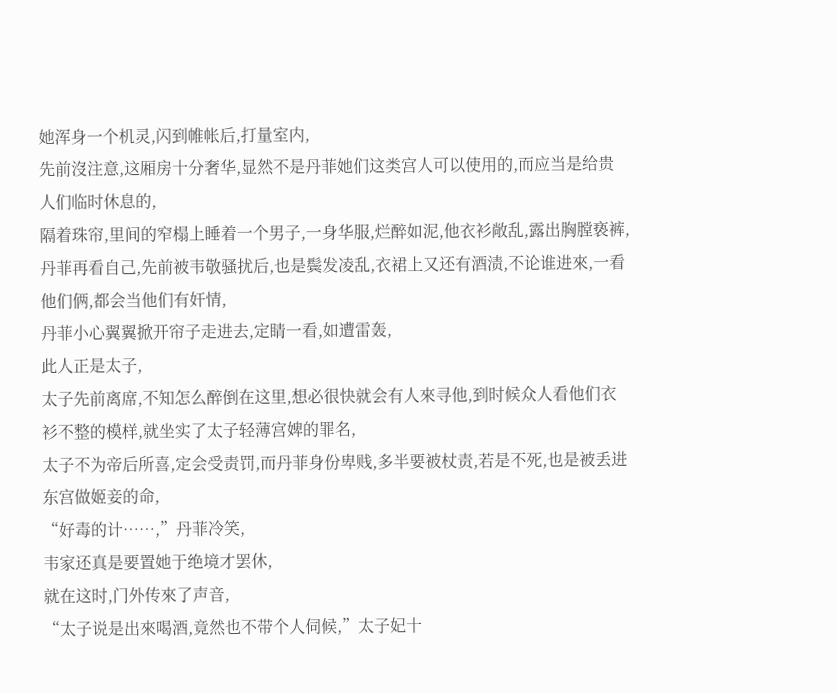她浑身一个机灵,闪到帷帐后,打量室内,
先前沒注意,这厢房十分奢华,显然不是丹菲她们这类宫人可以使用的,而应当是给贵人们临时休息的,
隔着珠帘,里间的窄榻上睡着一个男子,一身华服,烂醉如泥,他衣衫敞乱,露出胸膛亵裤,
丹菲再看自己,先前被韦敬骚扰后,也是鬓发凌乱,衣裙上又还有酒渍,不论谁进來,一看他们俩,都会当他们有奸情,
丹菲小心翼翼掀开帘子走进去,定睛一看,如遭雷轰,
此人正是太子,
太子先前离席,不知怎么醉倒在这里,想必很快就会有人來寻他,到时候众人看他们衣衫不整的模样,就坐实了太子轻薄宫婢的罪名,
太子不为帝后所喜,定会受责罚,而丹菲身份卑贱,多半要被杖责,若是不死,也是被丢进东宫做姬妾的命,
“好毒的计……,”丹菲冷笑,
韦家还真是要置她于绝境才罢休,
就在这时,门外传來了声音,
“太子说是出來喝酒,竟然也不带个人伺候,”太子妃十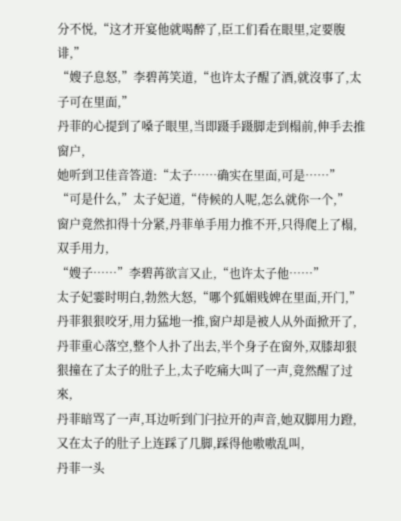分不悦,“这才开宴他就喝醉了,臣工们看在眼里,定要腹诽,”
“嫂子息怒,”李碧苒笑道,“也许太子醒了酒,就沒事了,太子可在里面,”
丹菲的心提到了嗓子眼里,当即蹑手蹑脚走到榻前,伸手去推窗户,
她听到卫佳音答道:“太子……确实在里面,可是……”
“可是什么,”太子妃道,“侍候的人呢,怎么就你一个,”
窗户竟然扣得十分紧,丹菲单手用力推不开,只得爬上了榻,双手用力,
“嫂子……”李碧苒欲言又止,“也许太子他……”
太子妃霎时明白,勃然大怒,“哪个狐媚贱婢在里面,开门,”
丹菲狠狠咬牙,用力猛地一推,窗户却是被人从外面掀开了,
丹菲重心落空,整个人扑了出去,半个身子在窗外,双膝却狠狠撞在了太子的肚子上,太子吃痛大叫了一声,竟然醒了过來,
丹菲暗骂了一声,耳边听到门闩拉开的声音,她双脚用力蹬,又在太子的肚子上连踩了几脚,踩得他嗷嗷乱叫,
丹菲一头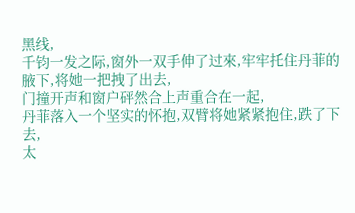黑线,
千钧一发之际,窗外一双手伸了过來,牢牢托住丹菲的腋下,将她一把拽了出去,
门撞开声和窗户砰然合上声重合在一起,
丹菲落入一个坚实的怀抱,双臂将她紧紧抱住,跌了下去,
太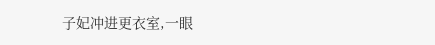子妃冲进更衣室,一眼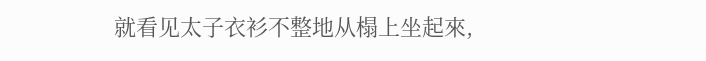就看见太子衣衫不整地从榻上坐起來,